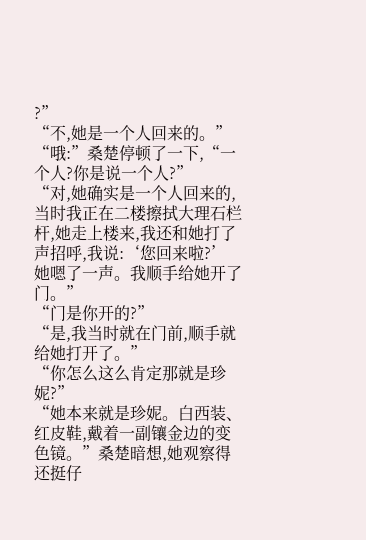?”
“不,她是一个人回来的。”
“哦:”桑楚停顿了一下,“一个人?你是说一个人?”
“对,她确实是一个人回来的,当时我正在二楼擦拭大理石栏杆,她走上楼来,我还和她打了声招呼,我说:‘您回来啦?’她嗯了一声。我顺手给她开了门。”
“门是你开的?”
“是,我当时就在门前,顺手就给她打开了。”
“你怎么这么肯定那就是珍妮?”
“她本来就是珍妮。白西装、红皮鞋,戴着一副镶金边的变色镜。”桑楚暗想,她观察得还挺仔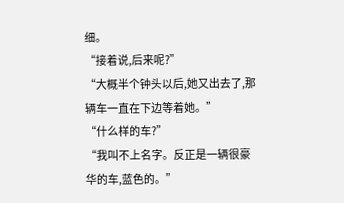细。
“接着说,后来呢?”
“大概半个钟头以后,她又出去了,那辆车一直在下边等着她。”
“什么样的车?”
“我叫不上名字。反正是一辆很豪华的车,蓝色的。”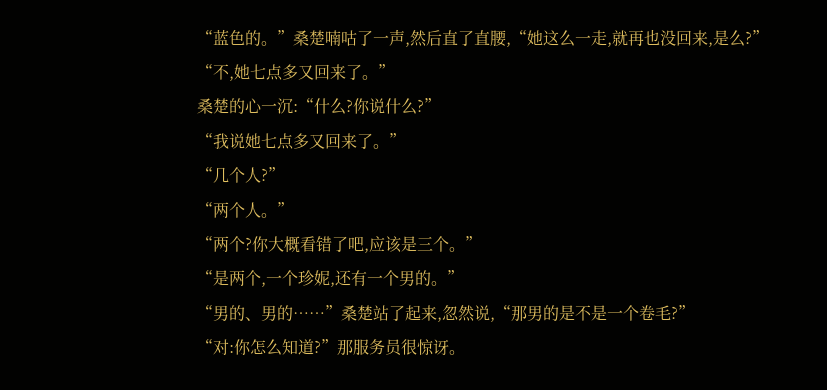“蓝色的。”桑楚喃咕了一声,然后直了直腰,“她这么一走,就再也没回来,是么?”
“不,她七点多又回来了。”
桑楚的心一沉:“什么?你说什么?”
“我说她七点多又回来了。”
“几个人?”
“两个人。”
“两个?你大概看错了吧,应该是三个。”
“是两个,一个珍妮,还有一个男的。”
“男的、男的……”桑楚站了起来,忽然说,“那男的是不是一个卷毛?”
“对:你怎么知道?”那服务员很惊讶。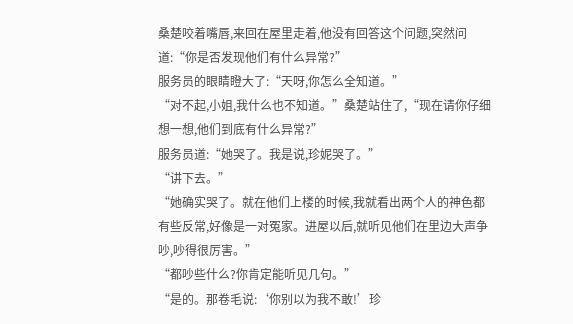桑楚咬着嘴唇,来回在屋里走着,他没有回答这个问题,突然问道:“你是否发现他们有什么异常?”
服务员的眼睛瞪大了:“天呀,你怎么全知道。”
“对不起,小姐,我什么也不知道。”桑楚站住了,“现在请你仔细想一想,他们到底有什么异常?”
服务员道:“她哭了。我是说,珍妮哭了。”
“讲下去。”
“她确实哭了。就在他们上楼的时候,我就看出两个人的神色都有些反常,好像是一对冤家。进屋以后,就听见他们在里边大声争吵,吵得很厉害。”
“都吵些什么?你肯定能听见几句。”
“是的。那卷毛说:‘你别以为我不敢!’珍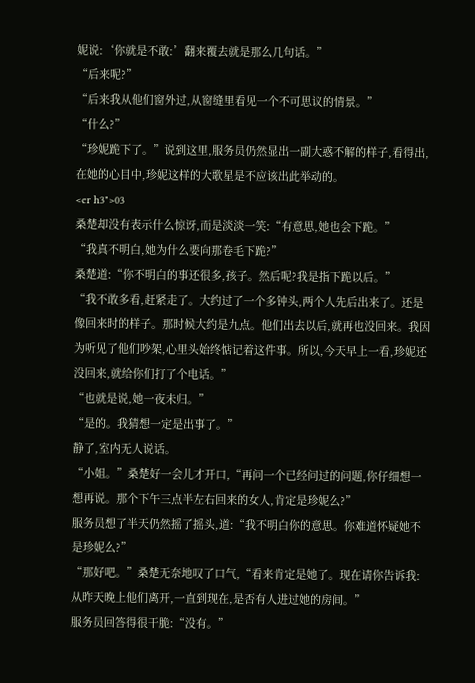妮说:‘你就是不敢:’翻来覆去就是那么几句话。”
“后来呢?”
“后来我从他们窗外过,从窗缝里看见一个不可思议的情景。”
“什么?”
“珍妮跪下了。”说到这里,服务员仍然显出一副大惑不解的样子,看得出,在她的心目中,珍妮这样的大歌星是不应该出此举动的。
<er h3">03
桑楚却没有表示什么惊讶,而是淡淡一笑:“有意思,她也会下跪。”
“我真不明白,她为什么要向那卷毛下跪?”
桑楚道:“你不明白的事还很多,孩子。然后呢?我是指下跪以后。”
“我不敢多看,赶紧走了。大约过了一个多钟头,两个人先后出来了。还是像回来时的样子。那时候大约是九点。他们出去以后,就再也没回来。我因为听见了他们吵架,心里头始终惦记着这件事。所以,今天早上一看,珍妮还没回来,就给你们打了个电话。”
“也就是说,她一夜未归。”
“是的。我猜想一定是出事了。”
静了,室内无人说话。
“小姐。”桑楚好一会儿才开口,“再问一个已经问过的问题,你仔细想一想再说。那个下午三点半左右回来的女人,肯定是珍妮么?”
服务员想了半天仍然摇了摇头,道:“我不明白你的意思。你难道怀疑她不是珍妮么?”
“那好吧。”桑楚无奈地叹了口气,“看来肯定是她了。现在请你告诉我:从昨天晚上他们离开,一直到现在,是否有人进过她的房间。”
服务员回答得很干脆:“没有。”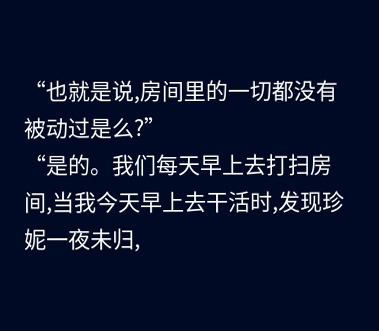“也就是说,房间里的一切都没有被动过是么?”
“是的。我们每天早上去打扫房间,当我今天早上去干活时,发现珍妮一夜未归,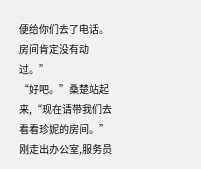便给你们去了电话。房间肯定没有动过。”
“好吧。”桑楚站起来,“现在请带我们去看看珍妮的房间。”
刚走出办公室,服务员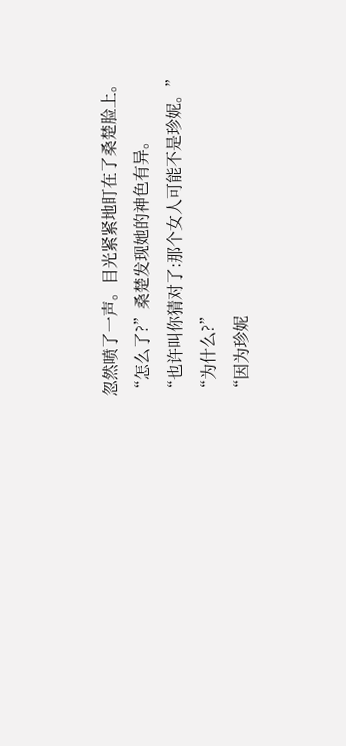忽然喷了一声。目光紧紧地盯在了桑楚脸上。
“怎么了?”桑楚发现她的神色有异。
“也许叫你猜对了:那个女人可能不是珍妮。”
“为什么?”
“因为珍妮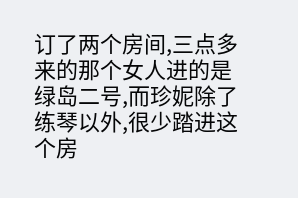订了两个房间,三点多来的那个女人进的是绿岛二号,而珍妮除了练琴以外,很少踏进这个房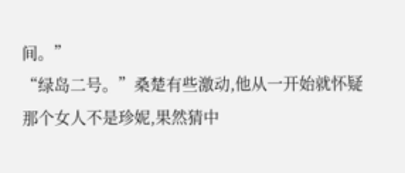间。”
“绿岛二号。”桑楚有些激动,他从一开始就怀疑那个女人不是珍妮,果然猜中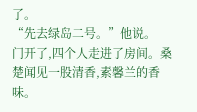了。
“先去绿岛二号。”他说。
门开了,四个人走进了房间。桑楚闻见一股清香,素馨兰的香味。